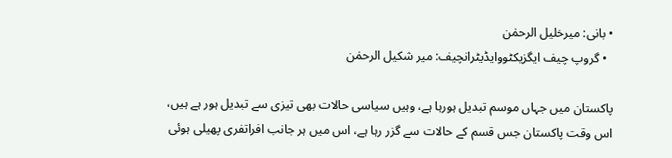• بانی: میرخلیل الرحمٰن
  • گروپ چیف ایگزیکٹووایڈیٹرانچیف: میر شکیل الرحمٰن

پاکستان میں جہاں موسم تبدیل ہورہا ہے، وہیں سیاسی حالات بھی تیزی سے تبدیل ہور ہے ہیں، اس وقت پاکستان جس قسم کے حالات سے گزر رہا ہے، اس میں ہر جانب افراتفری پھیلی ہوئی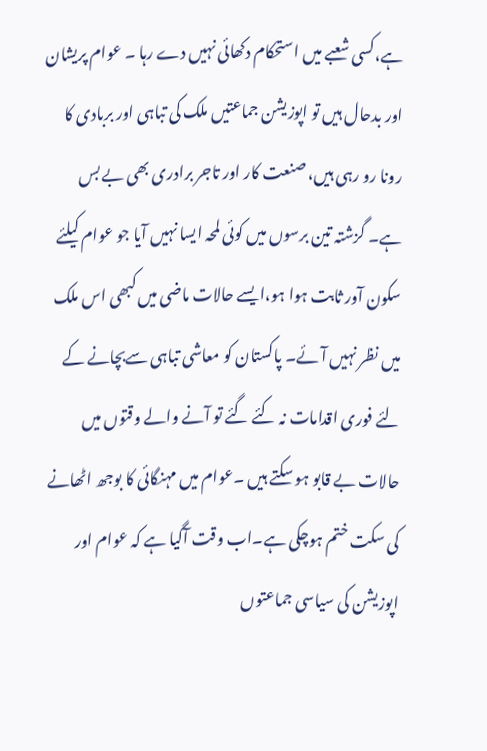ہے،کسی شعبے میں استحکام دکھائی نہیں دے رہا ۔ عوام پریشان اور بدحال ہیں تو اپوزیشن جماعتیں ملک کی تباہی اور بربادی کا رونا رو رہی ہیں، صنعت کار اور تاجر برادری بھی بے بس ہے۔ گزشتہ تین برسوں میں کوئی لمحہ ایسا نہیں آیا جو عوام کیلئے سکون آور ثابت ہوا ہو،ایسے حالات ماضی میں کبھی اس ملک میں نظر نہیں آئے۔ پاکستان کو معاشی تباہی سےبچانے کے لئے فوری اقدامات نہ کئے گئے تو آنے والے وقتوں میں حالات بے قابو ہو سکتے ہیں ۔عوام میں مہنگائی کا بوجھ اٹھانے کی سکت ختم ہوچکی ہے۔اب وقت آگیا ہے کہ عوام اور اپوزیشن کی سیاسی جماعتوں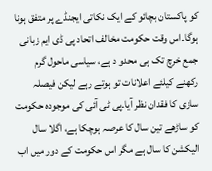کو پاکستان بچائو کے ایک نکاتی ایجنڈے پر متفق ہونا ہوگا۔اس وقت حکومت مخالف اتحاد پی ڈی ایم زبانی جمع خرچ تک ہی محدو د ہے، سیاسی ماحول گرم رکھنے کیلئے اعلانات تو ہوتے رہے لیکن فیصلہ سازی کا فقدان نظر آیا۔پی ٹی آئی کی موجودہ حکومت کو ساڑھے تین سال کا عرصہ ہوچکا ہے، اگلا سال الیکشن کا سال ہے مگر اس حکومت کے دور میں اب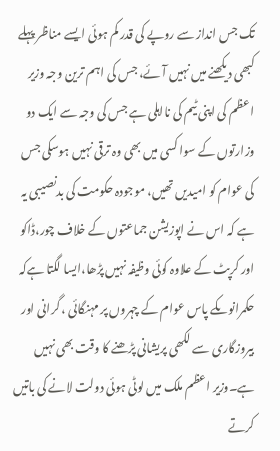تک جس انداز سے روپے کی قدر کم ہوئی ایسے مناظر پہلے کبھی دیکھنے میں نہیں آئے، جس کی اہم ترین وجہ وزیر اعظم کی اپنی ٹیم کی نااہلی ہے جس کی وجہ سے ایک دو وزارتوں کے سوا کسی میں بھی وہ ترقی نہیں ہوسکی جس کی عوام کو امیدیں تھیں، موجودہ حکومت کی بدنصیبی یہ ہے کہ اس نے اپوزیشن جماعتوں کے خلاف چور،ڈاکو اور کرپٹ کے علاوہ کوئی وظیفہ نہیں پڑھا،ایسا لگتا ہےکہ حکمرانوںکے پاس عوام کے چہروں پر مہنگائی ، گرانی اور بیروزگاری سے لکھی پریشانی پڑھنے کا وقت بھی نہیں ہے۔وزیر اعظم ملک میں لوٹی ہوئی دولت لانے کی باتیں کرتے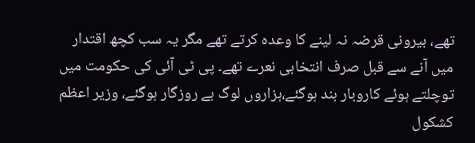تھے، بیرونی قرضہ نہ لینے کا وعدہ کرتے تھے مگر یہ سب کچھ اقتدار میں آنے سے قبل صرف انتخابی نعرے تھے۔ پی ٹی آئی کی حکومت میں توچلتے ہوئے کاروبار بند ہوگئے،ہزاروں لوگ بے روزگار ہوگئے، وزیر اعظم کشکول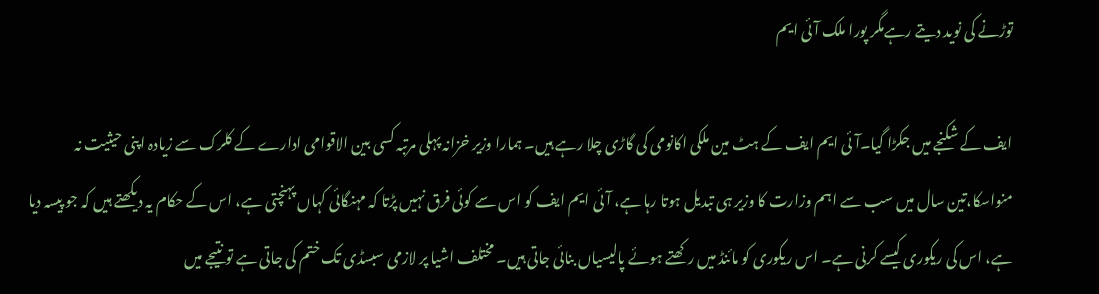توڑنے کی نوید دیتے رہےمگر پورا ملک آئی ایم

ایف کے شکنجے میں جکڑا گیا۔آئی ایم ایف کے ہٹ مین ملکی اکانومی کی گاڑی چلا رہے ہیں۔ ہمارا وزیر خزانہ پہلی مرتبہ کسی بین الاقوامی ادارے کے کلرک سے زیادہ اپنی حیثیت نہ منواسکا،تین سال میں سب سے اہم وزارت کا وزیر ہی تبدیل ہوتا رہا ہے، آئی ایم ایف کو اس سے کوئی فرق نہیں پڑتا کہ مہنگائی کہاں پہنچتی ہے، اس کے حکام یہ دیکھتے ہیں کہ جو پیسہ دیا ہے، اس کی ریکوری کیسے کرنی ہے۔ اس ریکوری کو مائنڈ میں رکھتے ہوئے پالیسیاں بنائی جاتی ہیں۔ مختلف اشیا پر لازمی سبسڈی تک ختم کی جاتی ہے تو نتیجے میں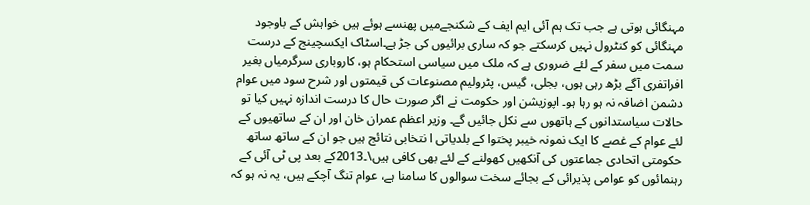مہنگائی ہوتی ہے جب تک ہم آئی ایم ایف کے شکنجےمیں پھنسے ہوئے ہیں خواہش کے باوجود مہنگائی کو کنٹرول نہیں کرسکتے جو کہ ساری برائیوں کی جڑ ہے۔اسٹاک ایکسچینج کے درست سمت میں سفر کے لئے ضروری ہے کہ ملک میں سیاسی استحکام ہو، کاروباری سرگرمیاں بغیر افراتفری آگے بڑھ رہی ہوں، بجلی، گیس، پٹرولیم مصنوعات کی قیمتوں اور شرح سود میں عوام دشمن اضافہ نہ ہو رہا ہو۔ اپوزیشن اور حکومت نے اگر صورت حال کا درست اندازہ نہیں کیا تو حالات سیاستدانوں کے ہاتھوں سے نکل جائیں گے۔ وزیر اعظم عمران خان اور ان کے ساتھیوں کے لئے عوام کے غصے کا ایک نمونہ خیبر پختوا کے بلدیاتی ا نتخابی نتائج ہیں جو ان کے ساتھ ساتھ حکومتی اتحادی جماعتوں کی آنکھیں کھولنے کے لئے بھی کافی ہیں\۔2013کے بعد پی ٹی آئی کے رہنمائوں کو عوامی پذیرائی کے بجائے سخت سوالوں کا سامنا ہے، عوام تنگ آچکے ہیں، یہ نہ ہو کہ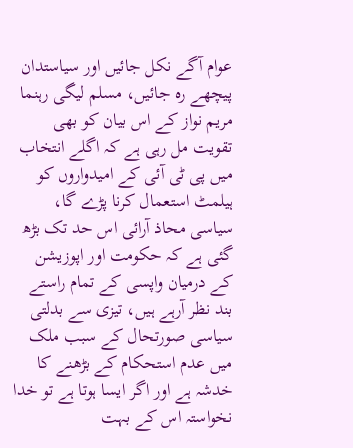عوام آگے نکل جائیں اور سیاستدان پیچھے رہ جائیں، مسلم لیگی رہنما مریم نواز کے اس بیان کو بھی تقویت مل رہی ہے کہ اگلے انتخاب میں پی ٹی آئی کے امیدواروں کو ہیلمٹ استعمال کرنا پڑے گا، سیاسی محاذ آرائی اس حد تک بڑھ گئی ہے کہ حکومت اور اپوزیشن کے درمیان واپسی کے تمام راستے بند نظر آرہے ہیں، تیزی سے بدلتی سیاسی صورتحال کے سبب ملک میں عدم استحکام کے بڑھنے کا خدشہ ہے اور اگر ایسا ہوتا ہے تو خدا نخواستہ اس کے بہت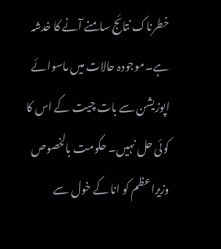خطرناک نتائج سامنے آنے کا خدشہ ہے۔موجودہ حالات میں ماسوائے اپوزیشن سے بات چیت کے اس کا کوئی حل نہیں۔ حکومت بالخصوص وزیراعظم کو انا کے خول سے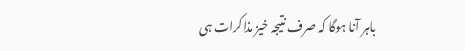باہر آنا ہوگا کہ صرف نتیجہ خیز مذاکرات ہی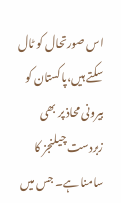اس صورتحال کو ٹال سکتے ہیں،پاکستان کو بیرونی محاذ پر بھی زبردست چیلنجز کا سامنا ہے۔ جس میں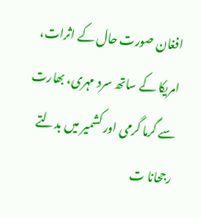افغان صورت حال کے اثرات، امریکا کے ساتھ سرد مہری، بھارت سے گرما گرمی اور کشمیر میں بدلتے رجحانا ت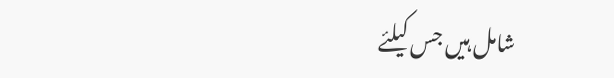شامل ہیں جس کیلئے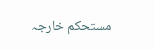مستحکم خارجہ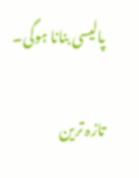پالیسی بنانا ہوگی۔

تازہ ترین